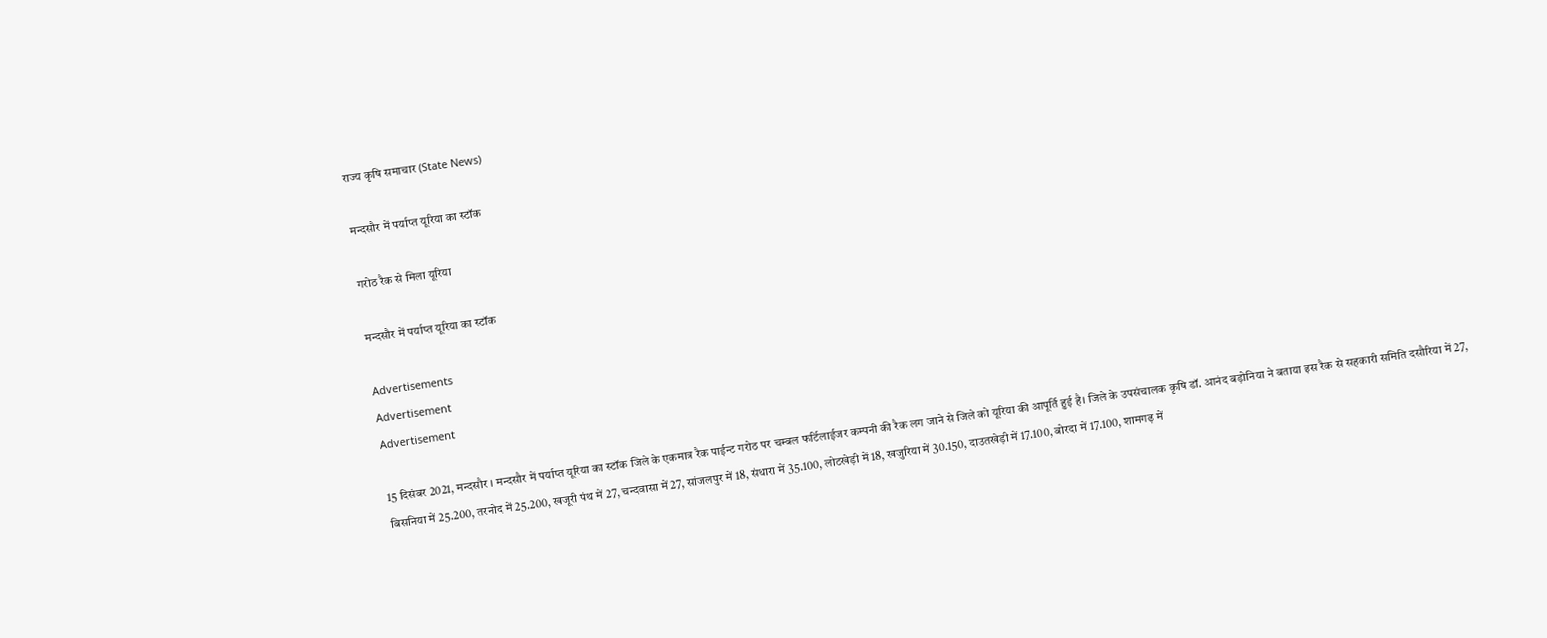राज्य कृषि समाचार (State News)

मन्दसौर में पर्याप्त यूरिया का स्टॉक

गरोठ रैक से मिला यूरिया

मन्दसौर में पर्याप्त यूरिया का स्टॉक

Advertisements
Advertisement
Advertisement

15 दिसंबर 2021, मन्दसौर । मन्दसौर में पर्याप्त यूरिया का स्टॉक जिले के एकमात्र रैक पाईन्ट गरोठ पर चम्बल फर्टिलाईजर कम्पनी की रैक लग जाने से जिले को यूरिया की आपूर्ति हुई है। जिले के उपसंचालक कृषि डॉ. आनंद बड़ोनिया ने बताया इस रैक से सहकारी समिति दसौरिया में 27, बिसनिया में 25.200, तरनोद में 25.200, खजूरी पंथ में 27, चन्दवासा में 27, सांजलपुर में 18, संधारा में 35.100, लोटखेड़ी में 18, खजुरिया में 30.150, दाउतखेड़ी में 17.100, बोरदा में 17.100, शामगढ़ में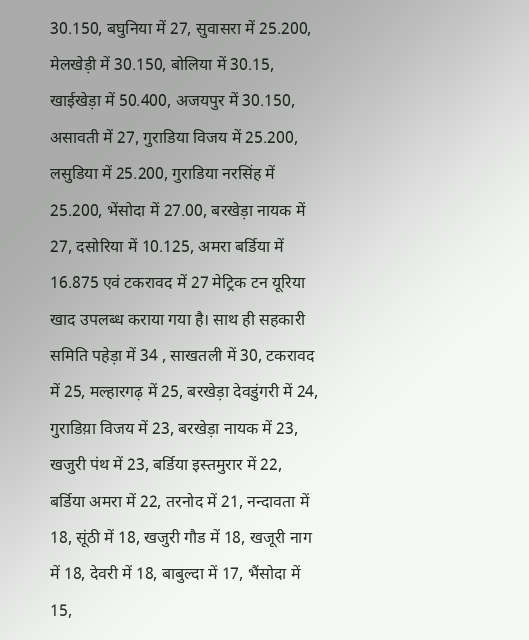30.150, बघुनिया में 27, सुवासरा में 25.200, मेलखेड़ी में 30.150, बोलिया में 30.15, खाईखेड़ा में 50.400, अजयपुर में 30.150, असावती में 27, गुराडिया विजय में 25.200, लसुडिया में 25.200, गुराडिया नरसिंह में 25.200, भेंसोदा में 27.00, बरखेड़ा नायक में 27, दसोरिया में 10.125, अमरा बर्डिया में 16.875 एवं टकरावद में 27 मेट्रिक टन यूरिया खाद उपलब्ध कराया गया है। साथ ही सहकारी समिति पहेड़ा में 34 , साखतली में 30, टकरावद में 25, मल्हारगढ़ में 25, बरखेड़ा देवडुंगरी में 24, गुराडिय़ा विजय में 23, बरखेड़ा नायक में 23, खजुरी पंथ में 23, बर्डिया इस्तमुरार में 22, बर्डिया अमरा में 22, तरनोद में 21, नन्दावता में 18, सूंठी में 18, खजुरी गौड में 18, खजूरी नाग में 18, देवरी में 18, बाबुल्दा में 17, भैंसोदा में 15,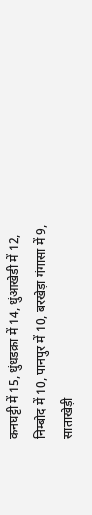कनघट्टी में 15, धुंधडक़ा में 14, धुंआखेडी में 12, निम्बोद में 10, पानपुर में 10, बरखेड़ा गंगासा में 9, साताखेड़ी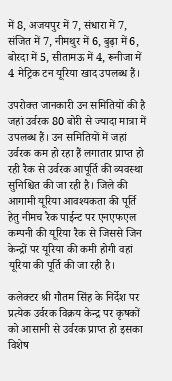में 8, अजयपुर में 7, संधारा में 7, संजित में 7, नीमथुर में 6, बुढ़ा में 6, बोरदा में 5, सीतामऊ में 4, रूनीजा में 4 मेट्रिक टन यूरिया खाद उपलब्ध हैं।

उपरोक्त जानकारी उन समितियों की है जहां उर्वरक 80 बोरी से ज्यादा मात्रा में उपलब्ध हैं। उन समितियों में जहां उर्वरक कम हो रहा हैं लगातार प्राप्त हो रही रैक से उर्वरक आपूर्ति की व्यवस्था सुनिश्चित की जा रही है। जिले की आगामी यूरिया आवश्यकता की पूर्ति हेतु नीमच रैक पाईन्ट पर एनएफएल कम्पनी की यूरिया रैक से जिससे जिन केन्द्रों पर यूरिया की कमी होगी वहां यूरिया की पूर्ति की जा रही है।

कलेक्टर श्री गौतम सिंह के निर्देश पर प्रत्येक उर्वरक विक्रय केन्द्र पर कृषकों को आसानी से उर्वरक प्राप्त हो इसका विशेष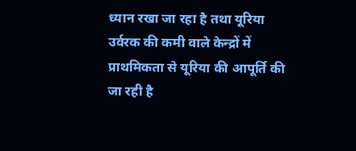ध्यान रखा जा रहा है तथा यूरिया उर्वरक की कमी वाले केन्द्रों में प्राथमिकता से यूरिया की आपूर्ति की जा रही है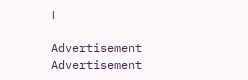।

Advertisement
Advertisement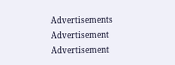Advertisements
Advertisement
Advertisement